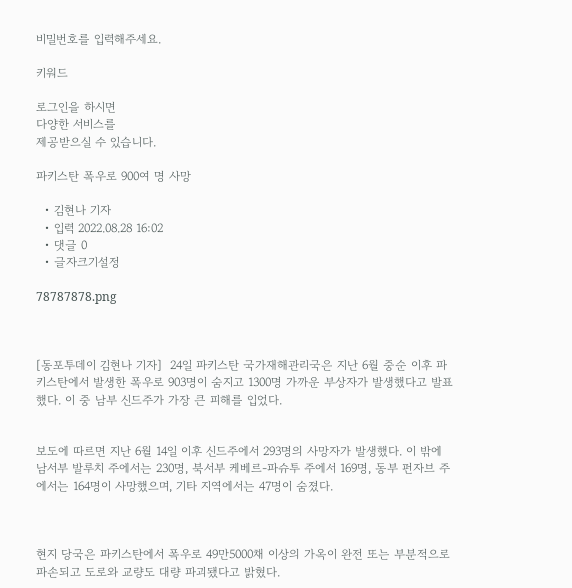비밀번호를 입력해주세요.

키워드

로그인을 하시면
다양한 서비스를
제공받으실 수 있습니다.

파키스탄 폭우로 900여 명 사망

  • 김현나 기자
  • 입력 2022.08.28 16:02
  • 댓글 0
  • 글자크기설정

78787878.png



[동포투데이 김현나 기자]  24일 파키스탄 국가재해관리국은 지난 6월 중순 이후 파키스탄에서 발생한 폭우로 903명이 숨지고 1300명 가까운 부상자가 발생했다고 발표했다. 이 중 남부 신드주가 가장 큰 피해를 입었다.


보도에 따르면 지난 6월 14일 이후 신드주에서 293명의 사망자가 발생했다. 이 밖에 남서부 발루치 주에서는 230명, 북서부 케베르-파슈투 주에서 169명, 동부 펀자브 주에서는 164명이 사망했으며, 기타 지역에서는 47명이 숨졌다.



현지 당국은 파키스탄에서 폭우로 49만5000채 이상의 가옥이 완전 또는 부분적으로 파손되고 도로와 교량도 대량 파괴됐다고 밝혔다.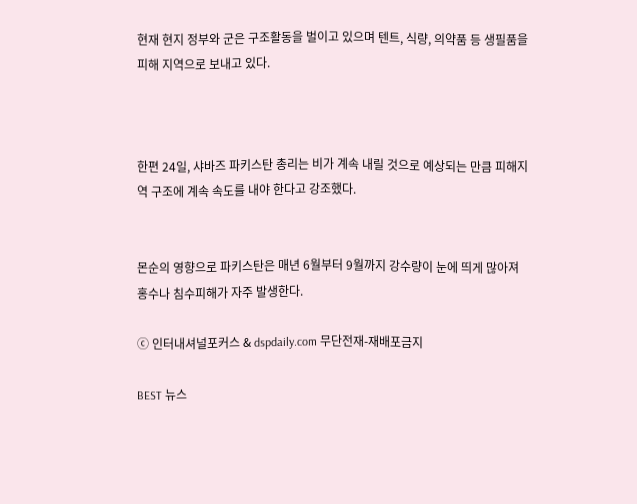현재 현지 정부와 군은 구조활동을 벌이고 있으며 텐트, 식량, 의약품 등 생필품을 피해 지역으로 보내고 있다.



한편 24일, 샤바즈 파키스탄 총리는 비가 계속 내릴 것으로 예상되는 만큼 피해지역 구조에 계속 속도를 내야 한다고 강조했다.


몬순의 영향으로 파키스탄은 매년 6월부터 9월까지 강수량이 눈에 띄게 많아져 홍수나 침수피해가 자주 발생한다.

ⓒ 인터내셔널포커스 & dspdaily.com 무단전재-재배포금지

BEST 뉴스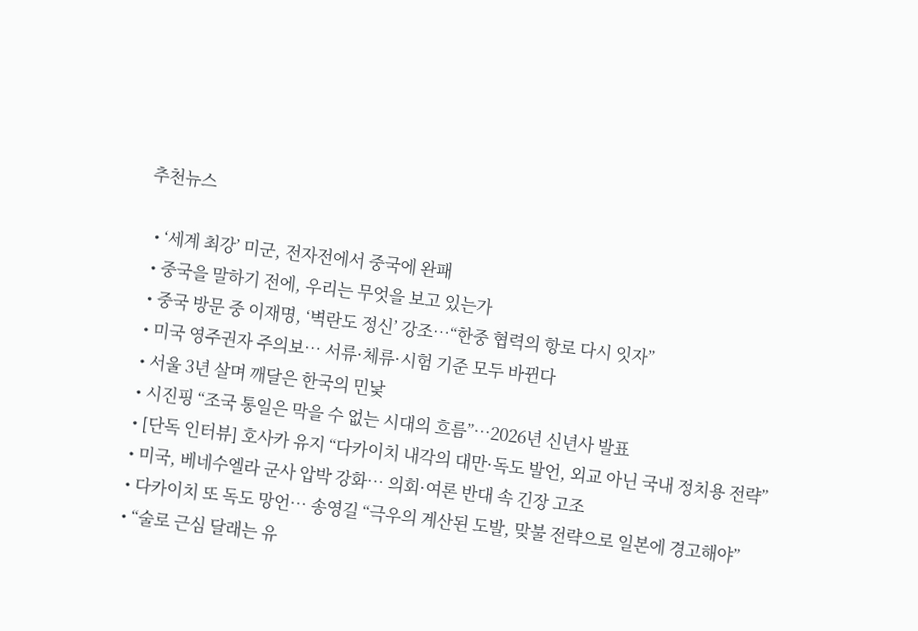추천뉴스

  • ‘세계 최강’ 미군, 전자전에서 중국에 완패
  • 중국을 말하기 전에, 우리는 무엇을 보고 있는가
  • 중국 방문 중 이재명, ‘벽란도 정신’ 강조…“한중 협력의 항로 다시 잇자”
  • 미국 영주권자 주의보… 서류·체류·시험 기준 모두 바뀐다
  • 서울 3년 살며 깨달은 한국의 민낯
  • 시진핑 “조국 통일은 막을 수 없는 시대의 흐름”…2026년 신년사 발표
  • [단독 인터뷰] 호사카 유지 “다카이치 내각의 대만·독도 발언, 외교 아닌 국내 정치용 전략”
  • 미국, 베네수엘라 군사 압박 강화… 의회·여론 반대 속 긴장 고조
  • 다카이치 또 독도 망언… 송영길 “극우의 계산된 도발, 맞불 전략으로 일본에 경고해야”
  • “술로 근심 달래는 유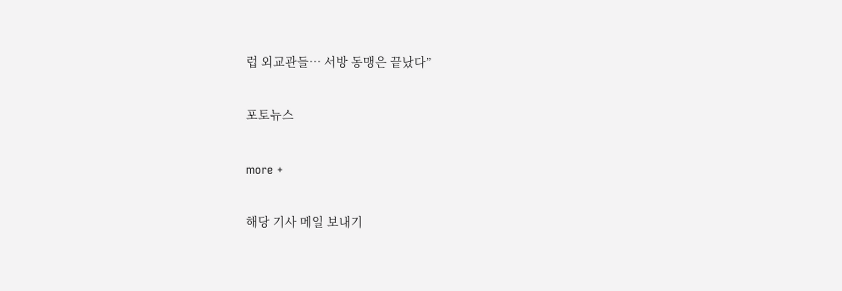럽 외교관들… 서방 동맹은 끝났다”

포토뉴스

more +

해당 기사 메일 보내기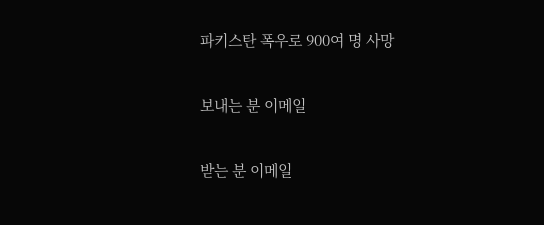파키스탄 폭우로 900여 명 사망

보내는 분 이메일

받는 분 이메일